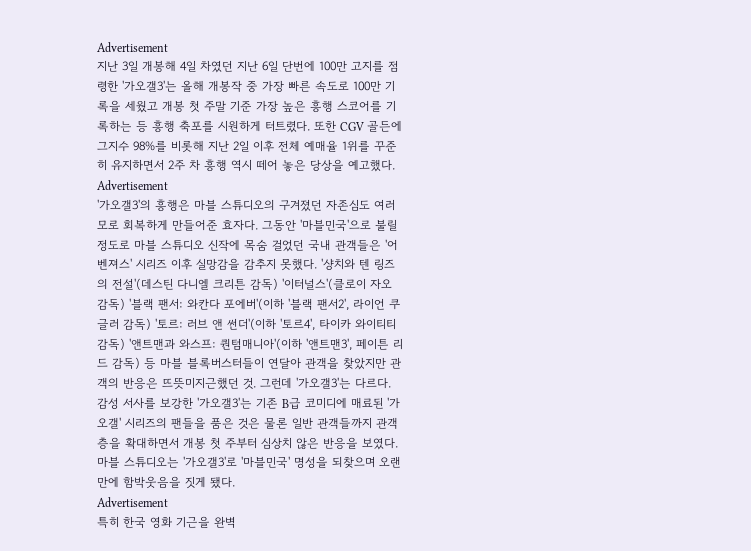Advertisement
지난 3일 개봉해 4일 차였던 지난 6일 단번에 100만 고지를 점령한 '가오갤3'는 올해 개봉작 중 가장 빠른 속도로 100만 기록을 세웠고 개봉 첫 주말 기준 가장 높은 흥행 스코어를 기록하는 등 흥행 축포를 시원하게 터트렸다. 또한 CGV 골든에그지수 98%를 비롯해 지난 2일 이후 전체 예매율 1위를 꾸준히 유지하면서 2주 차 흥행 역시 떼어 놓은 당상을 예고했다.
Advertisement
'가오갤3'의 흥행은 마블 스튜디오의 구겨졌던 자존심도 여러모로 회복하게 만들어준 효자다. 그동안 '마블민국'으로 불릴 정도로 마블 스튜디오 신작에 목숨 걸었던 국내 관객들은 '어벤져스' 시리즈 이후 실망감을 감추지 못했다. '샹치와 텐 링즈의 전설'(데스틴 다니엘 크리튼 감독) '이터널스'(클로이 자오 감독) '블랙 팬서: 와칸다 포에버'(이하 '블랙 팬서2', 라이언 쿠글러 감독) '토르: 러브 앤 썬더'(이하 '토르4', 타이카 와이티티 감독) '앤트맨과 와스프: 퀀텀매니아'(이하 '앤트맨3', 페이튼 리드 감독) 등 마블 블록버스터들이 연달아 관객을 찾았지만 관객의 반응은 뜨뜻미지근했던 것. 그런데 '가오갤3'는 다르다. 감성 서사를 보강한 '가오갤3'는 기존 B급 코미디에 매료된 '가오갤' 시리즈의 팬들을 품은 것은 물론 일반 관객들까지 관객층을 확대하면서 개봉 첫 주부터 심상치 않은 반응을 보였다. 마블 스튜디오는 '가오갤3'로 '마블민국' 명성을 되찾으며 오랜만에 함박웃음을 짓게 됐다.
Advertisement
특히 한국 영화 기근을 완벽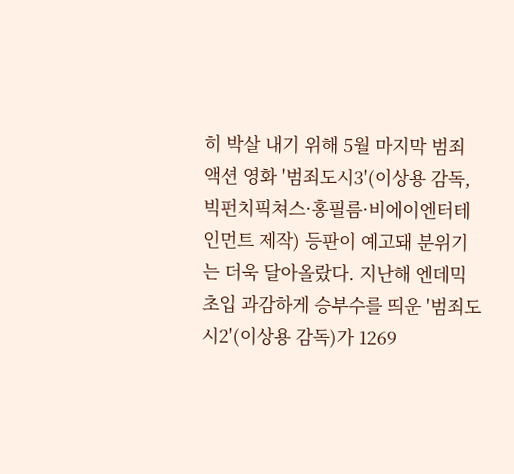히 박살 내기 위해 5월 마지막 범죄 액션 영화 '범죄도시3'(이상용 감독, 빅펀치픽쳐스·홍필름·비에이엔터테인먼트 제작) 등판이 예고돼 분위기는 더욱 달아올랐다. 지난해 엔데믹 초입 과감하게 승부수를 띄운 '범죄도시2'(이상용 감독)가 1269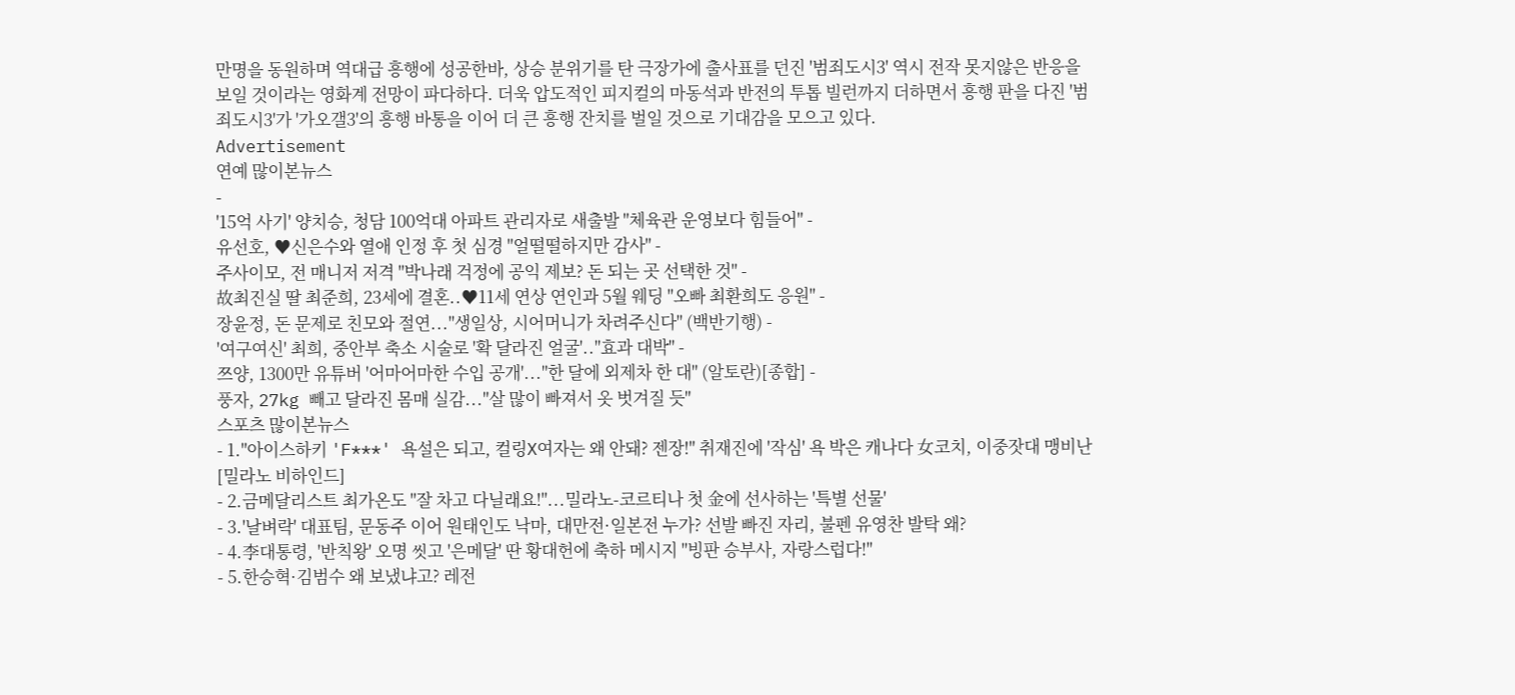만명을 동원하며 역대급 흥행에 성공한바, 상승 분위기를 탄 극장가에 출사표를 던진 '범죄도시3' 역시 전작 못지않은 반응을 보일 것이라는 영화계 전망이 파다하다. 더욱 압도적인 피지컬의 마동석과 반전의 투톱 빌런까지 더하면서 흥행 판을 다진 '범죄도시3'가 '가오갤3'의 흥행 바통을 이어 더 큰 흥행 잔치를 벌일 것으로 기대감을 모으고 있다.
Advertisement
연예 많이본뉴스
-
'15억 사기' 양치승, 청담 100억대 아파트 관리자로 새출발 "체육관 운영보다 힘들어" -
유선호, ♥신은수와 열애 인정 후 첫 심경 "얼떨떨하지만 감사" -
주사이모, 전 매니저 저격 "박나래 걱정에 공익 제보? 돈 되는 곳 선택한 것" -
故최진실 딸 최준희, 23세에 결혼..♥11세 연상 연인과 5월 웨딩 "오빠 최환희도 응원" -
장윤정, 돈 문제로 친모와 절연..."생일상, 시어머니가 차려주신다" (백반기행) -
'여구여신' 최희, 중안부 축소 시술로 '확 달라진 얼굴'.."효과 대박" -
쯔양, 1300만 유튜버 '어마어마한 수입 공개'..."한 달에 외제차 한 대" (알토란)[종합] -
풍자, 27kg 빼고 달라진 몸매 실감..."살 많이 빠져서 옷 벗겨질 듯"
스포츠 많이본뉴스
- 1."아이스하키 'F***' 욕설은 되고, 컬링X여자는 왜 안돼? 젠장!" 취재진에 '작심' 욕 박은 캐나다 女코치, 이중잣대 맹비난[밀라노 비하인드]
- 2.금메달리스트 최가온도 "잘 차고 다닐래요!"...밀라노-코르티나 첫 金에 선사하는 '특별 선물'
- 3.'날벼락' 대표팀, 문동주 이어 원태인도 낙마, 대만전·일본전 누가? 선발 빠진 자리, 불펜 유영찬 발탁 왜?
- 4.李대통령, '반칙왕' 오명 씻고 '은메달' 딴 황대헌에 축하 메시지 "빙판 승부사, 자랑스럽다!"
- 5.한승혁·김범수 왜 보냈냐고? 레전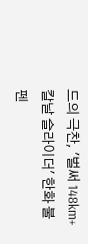드의 극찬, '벌써 148km+칼날 슬라이더' 한화 불펜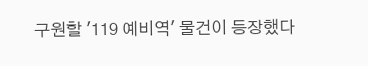구원할 '119 예비역' 물건이 등장했다